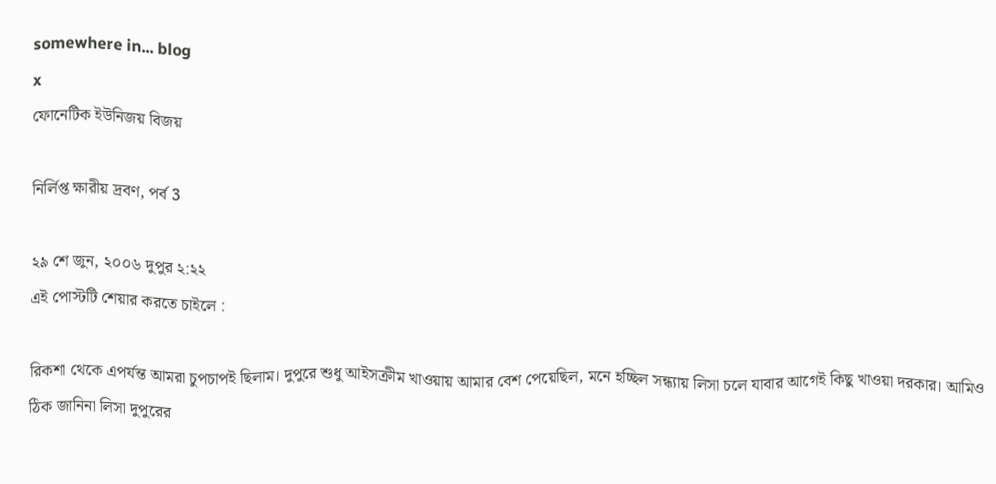somewhere in... blog
x
ফোনেটিক ইউনিজয় বিজয়

নির্লিপ্ত ক্ষারীয় দ্রবণ, পর্ব 3

২৯ শে জুন, ২০০৬ দুপুর ২:২২
এই পোস্টটি শেয়ার করতে চাইলে :

রিকশা থেকে এপর্যন্ত আমরা চুপচাপই ছিলাম। দুপুরে শুধু আইসক্রীম খাওয়ায় আমার বেশ পেয়েছিল, মনে হচ্ছিল সন্ধ্যায় লিসা চলে যাবার আগেই কিছু খাওয়া দরকার। আমিও ঠিক জানিনা লিসা দুপুরের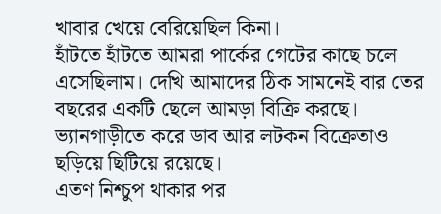খাবার খেয়ে বেরিয়েছিল কিনা।
হাঁটতে হাঁটতে আমরা পার্কের গেটের কাছে চলে এসেছিলাম। দেখি আমাদের ঠিক সামনেই বার তের বছরের একটি ছেলে আমড়া বিক্রি করছে। ভ্যানগাড়ীতে করে ডাব আর লটকন বিক্রেতাও ছড়িয়ে ছিটিয়ে রয়েছে।
এতণ নিশ্চুপ থাকার পর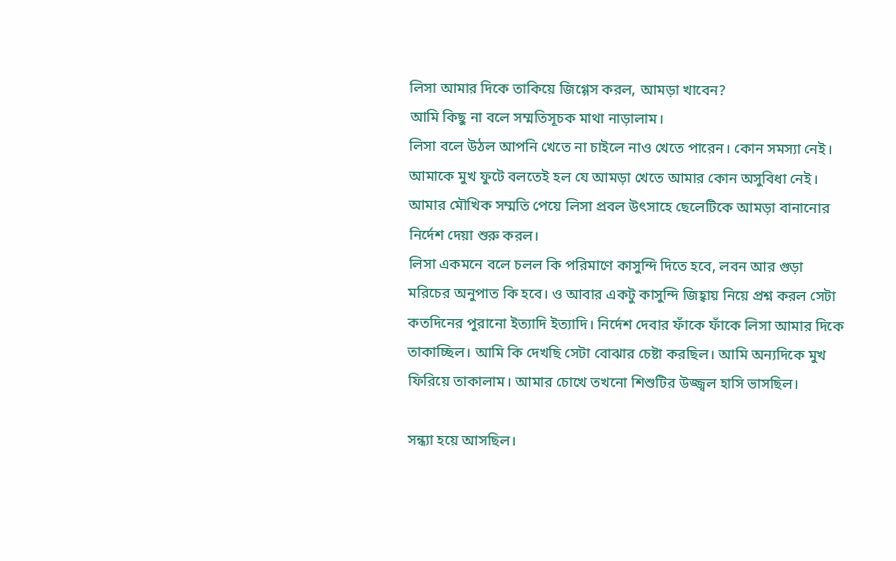লিসা আমার দিকে তাকিয়ে জিগ্গেস করল, আমড়া খাবেন?
আমি কিছু না বলে সম্মতিসূচক মাথা নাড়ালাম।
লিসা বলে উঠল আপনি খেতে না চাইলে নাও খেতে পারেন। কোন সমস্যা নেই।
আমাকে মুখ ফুটে বলতেই হল যে আমড়া খেতে আমার কোন অসুবিধা নেই।
আমার মৌখিক সম্মতি পেয়ে লিসা প্রবল উৎসাহে ছেলেটিকে আমড়া বানানোর নির্দেশ দেয়া শুরু করল।
লিসা একমনে বলে চলল কি পরিমাণে কাসুন্দি দিতে হবে, লবন আর গুড়া মরিচের অনুপাত কি হবে। ও আবার একটু কাসুন্দি জিহ্বায় নিয়ে প্রশ্ন করল সেটা কতদিনের পুরানো ইত্যাদি ইত্যাদি। নির্দেশ দেবার ফাঁকে ফাঁকে লিসা আমার দিকে তাকাচ্ছিল। আমি কি দেখছি সেটা বোঝার চেষ্টা করছিল। আমি অন্যদিকে মুখ ফিরিয়ে তাকালাম। আমার চোখে তখনো শিশুটির উজ্জ্বল হাসি ভাসছিল।

সন্ধ্যা হয়ে আসছিল।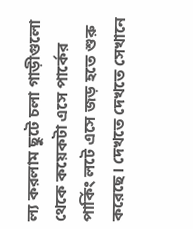ল্য করলাম ছুটে চলা গাড়ীগুলো থেকে কয়েকটা এসে পার্কের পার্কিং লটে এসে জড় হতে শুরু করেছে। দেখতে দেখতে সেখানে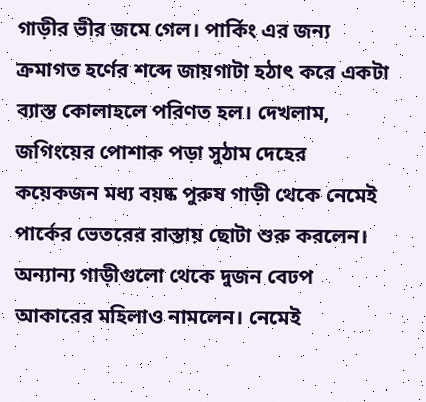গাড়ীর ভীর জমে গেল। পার্কিং এর জন্য ক্রমাগত হর্ণের শব্দে জায়গাটা হঠাৎ করে একটা ব্যাস্ত কোলাহলে পরিণত হল। দেখলাম, জগিংয়ের পোশাক পড়া সুঠাম দেহের কয়েকজন মধ্য বয়ষ্ক পুরুষ গাড়ী থেকে নেমেই পার্কের ভেতরের রাস্তায় ছোটা শুরু করলেন। অন্যান্য গাড়ীগুলো থেকে দুজন বেঢপ আকারের মহিলাও নামলেন। নেমেই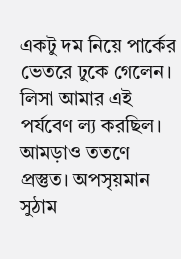একটু দম নিয়ে পার্কের ভেতরে ঢুকে গেলেন। লিসা আমার এই পর্যবেণ ল্য করছিল। আমড়াও ততণে প্রস্তুত। অপসৃয়মান সুঠাম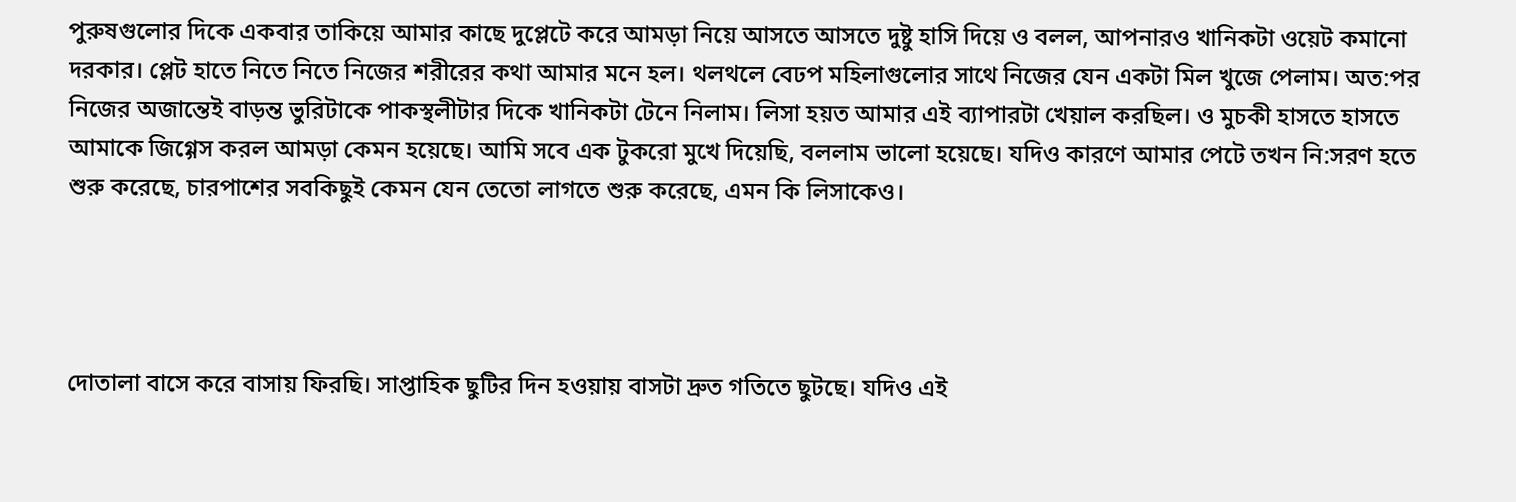পুরুষগুলোর দিকে একবার তাকিয়ে আমার কাছে দুপ্লেটে করে আমড়া নিয়ে আসতে আসতে দুষ্টু হাসি দিয়ে ও বলল, আপনারও খানিকটা ওয়েট কমানো দরকার। প্লেট হাতে নিতে নিতে নিজের শরীরের কথা আমার মনে হল। থলথলে বেঢপ মহিলাগুলোর সাথে নিজের যেন একটা মিল খুজে পেলাম। অত:পর নিজের অজান্তেই বাড়ন্ত ভুরিটাকে পাকস্থলীটার দিকে খানিকটা টেনে নিলাম। লিসা হয়ত আমার এই ব্যাপারটা খেয়াল করছিল। ও মুচকী হাসতে হাসতে আমাকে জিগ্গেস করল আমড়া কেমন হয়েছে। আমি সবে এক টুকরো মুখে দিয়েছি, বললাম ভালো হয়েছে। যদিও কারণে আমার পেটে তখন নি:সরণ হতে শুরু করেছে, চারপাশের সবকিছুই কেমন যেন তেতো লাগতে শুরু করেছে, এমন কি লিসাকেও।




দোতালা বাসে করে বাসায় ফিরছি। সাপ্তাহিক ছুটির দিন হওয়ায় বাসটা দ্রুত গতিতে ছুটছে। যদিও এই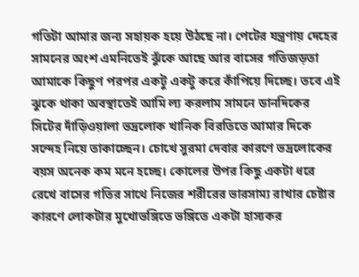গতিটা আমার জন্য সহায়ক হয়ে উঠছে না। পেটের যন্ত্রণায় দেহের সামনের অংশ এমনিতেই ঝুঁকে আছে আর বাসের গতিজড়তা আমাকে কিছুণ পরপর একটু একটু করে কাঁপিয়ে দিচ্ছে। তবে এই ঝুকে থাকা অবস্থাতেই আমি ল্য করলাম সামনে ডানদিকের সিটের দাঁড়িওয়ালা ভদ্রলোক খানিক বিরতিতে আমার দিকে সন্দেহ নিয়ে তাকাচ্ছেন। চোখে সুরমা দেবার কারণে ভদ্রলোকের বয়স অনেক কম মনে হচ্ছে। কোলের উপর কিছু একটা ধরে রেখে বাসের গতির সাথে নিজের শরীরের ভারসাম্য রাখার চেষ্টার কারণে লোকটার মুখোভঙ্গিতে ভঙ্গিতে একটা হাস্যকর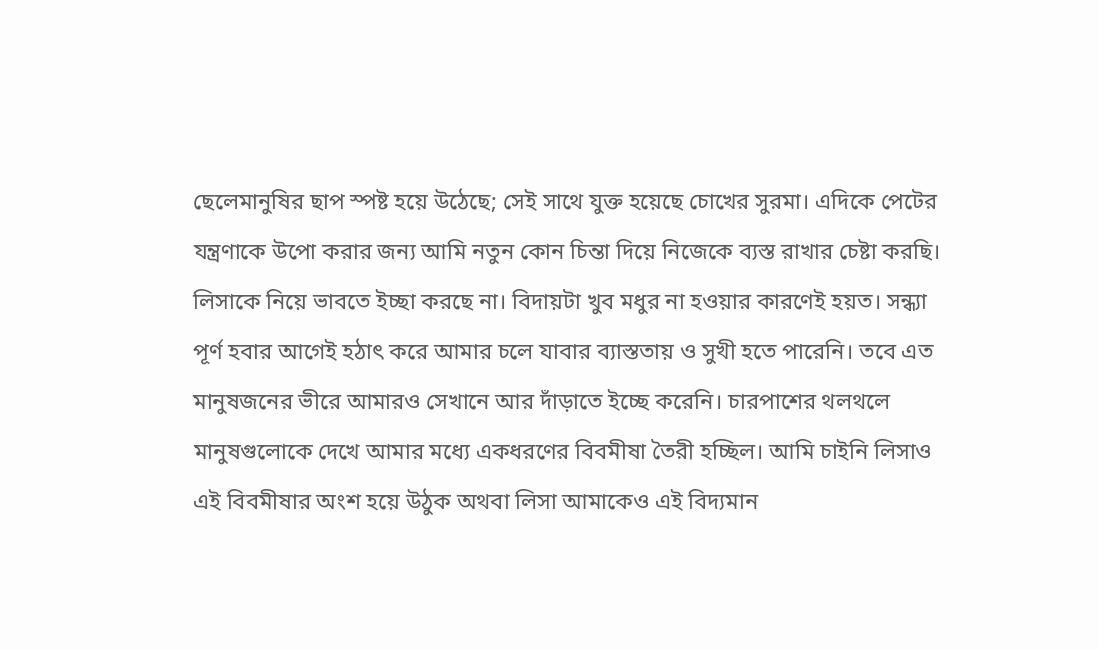ছেলেমানুষির ছাপ স্পষ্ট হয়ে উঠেছে; সেই সাথে যুক্ত হয়েছে চোখের সুরমা। এদিকে পেটের যন্ত্রণাকে উপো করার জন্য আমি নতুন কোন চিন্তা দিয়ে নিজেকে ব্যস্ত রাখার চেষ্টা করছি। লিসাকে নিয়ে ভাবতে ইচ্ছা করছে না। বিদায়টা খুব মধুর না হওয়ার কারণেই হয়ত। সন্ধ্যা পূর্ণ হবার আগেই হঠাৎ করে আমার চলে যাবার ব্যাস্ততায় ও সুখী হতে পারেনি। তবে এত মানুষজনের ভীরে আমারও সেখানে আর দাঁড়াতে ইচ্ছে করেনি। চারপাশের থলথলে মানুষগুলোকে দেখে আমার মধ্যে একধরণের বিবমীষা তৈরী হচ্ছিল। আমি চাইনি লিসাও এই বিবমীষার অংশ হয়ে উঠুক অথবা লিসা আমাকেও এই বিদ্যমান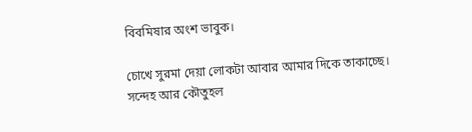বিবমিষার অংশ ভাবুক।

চোখে সুরমা দেয়া লোকটা আবার আমার দিকে তাকাচ্ছে। সন্দেহ আর কৌতুহল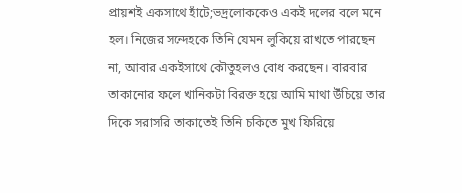প্রায়শই একসাথে হাঁটে;ভদ্রলোককেও একই দলের বলে মনে হল। নিজের সন্দেহকে তিনি যেমন লুকিয়ে রাখতে পারছেন না, আবার একইসাথে কৌতুহলও বোধ করছেন। বারবার তাকানোর ফলে খানিকটা বিরক্ত হয়ে আমি মাথা উঁচিয়ে তার দিকে সরাসরি তাকাতেই তিনি চকিতে মুখ ফিরিয়ে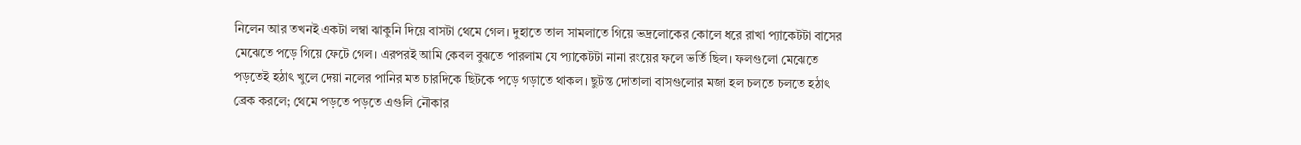নিলেন আর তখনই একটা লম্বা ঝাকুনি দিয়ে বাসটা থেমে গেল। দুহাতে তাল সামলাতে গিয়ে ভদ্রলোকের কোলে ধরে রাখা প্যাকেটটা বাসের মেঝেতে পড়ে গিয়ে ফেটে গেল। এরপরই আমি কেবল বুঝতে পারলাম যে প্যাকেটটা নানা রংয়ের ফলে ভর্তি ছিল। ফলগুলো মেঝেতে পড়তেই হঠাৎ খুলে দেয়া নলের পানির মত চারদিকে ছিটকে পড়ে গড়াতে থাকল। ছুটন্ত দোতালা বাসগুলোর মজা হল চলতে চলতে হঠাৎ ব্রেক করলে; থেমে পড়তে পড়তে এগুলি নৌকার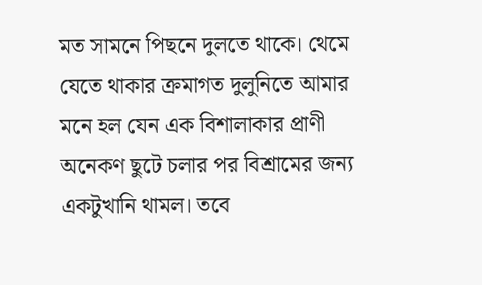মত সামনে পিছনে দুলতে থাকে। থেমে যেতে থাকার ক্রমাগত দুলুনিতে আমার মনে হল যেন এক বিশালাকার প্রাণী অনেকণ ছুটে চলার পর বিশ্রামের জন্য একটুখানি থামল। তবে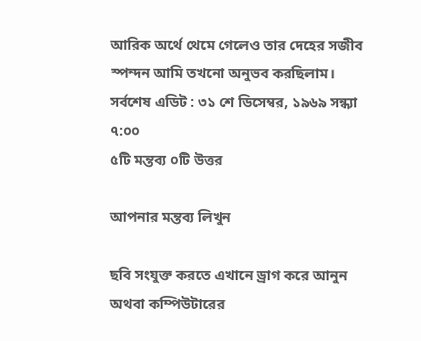আরিক অর্থে থেমে গেলেও তার দেহের সজীব স্পন্দন আমি তখনো অনুভব করছিলাম।
সর্বশেষ এডিট : ৩১ শে ডিসেম্বর, ১৯৬৯ সন্ধ্যা ৭:০০
৫টি মন্তব্য ০টি উত্তর

আপনার মন্তব্য লিখুন

ছবি সংযুক্ত করতে এখানে ড্রাগ করে আনুন অথবা কম্পিউটারের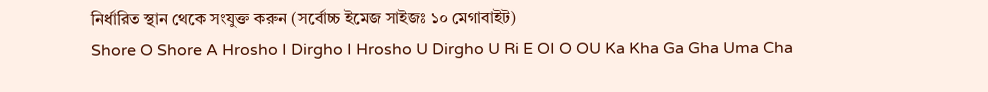নির্ধারিত স্থান থেকে সংযুক্ত করুন (সর্বোচ্চ ইমেজ সাইজঃ ১০ মেগাবাইট)
Shore O Shore A Hrosho I Dirgho I Hrosho U Dirgho U Ri E OI O OU Ka Kha Ga Gha Uma Cha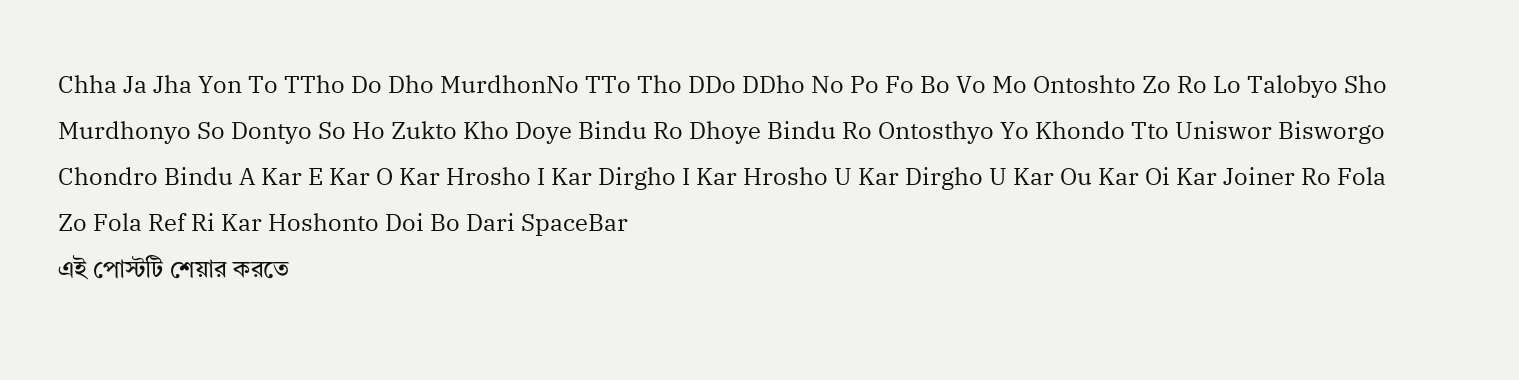Chha Ja Jha Yon To TTho Do Dho MurdhonNo TTo Tho DDo DDho No Po Fo Bo Vo Mo Ontoshto Zo Ro Lo Talobyo Sho Murdhonyo So Dontyo So Ho Zukto Kho Doye Bindu Ro Dhoye Bindu Ro Ontosthyo Yo Khondo Tto Uniswor Bisworgo Chondro Bindu A Kar E Kar O Kar Hrosho I Kar Dirgho I Kar Hrosho U Kar Dirgho U Kar Ou Kar Oi Kar Joiner Ro Fola Zo Fola Ref Ri Kar Hoshonto Doi Bo Dari SpaceBar
এই পোস্টটি শেয়ার করতে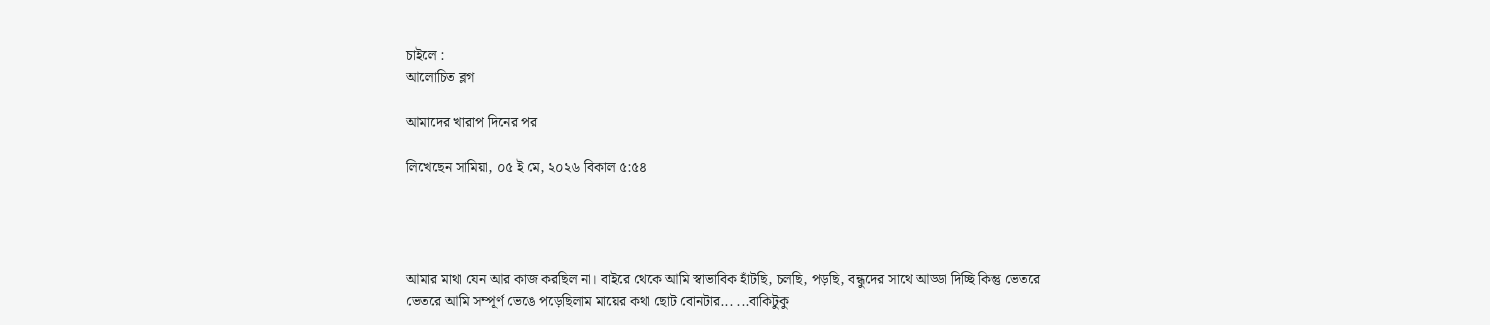চাইলে :
আলোচিত ব্লগ

আমাদের খারাপ দিনের পর

লিখেছেন সামিয়া, ০৫ ই মে, ২০২৬ বিকাল ৫:৫৪




আমার মাথা যেন আর কাজ করছিল না। বাইরে থেকে আমি স্বাভাবিক হাঁটছি, চলছি, পড়ছি, বন্ধুদের সাথে আড্ডা দিচ্ছি কিন্তু ভেতরে ভেতরে আমি সম্পূর্ণ ভেঙে পড়েছিলাম মায়ের কথা ছোট বোনটার... ...বাকিটুকু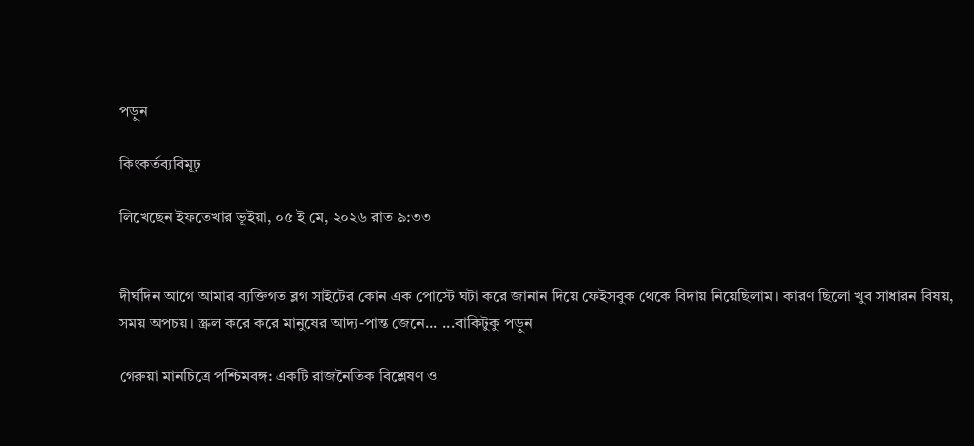পড়ুন

কিংকর্তব্যবিমূঢ়

লিখেছেন ইফতেখার ভূইয়া, ০৫ ই মে, ২০২৬ রাত ৯:৩৩


দীর্ঘদিন আগে আমার ব্যক্তিগত ব্লগ সাইটের কোন এক পোস্টে ঘটা করে জানান দিয়ে ফেইসবুক থেকে বিদায় নিয়েছিলাম। কারণ ছিলো খুব সাধারন বিষয়, সময় অপচয়। স্ক্রল করে করে মানুষের আদ্য-পান্ত জেনে... ...বাকিটুকু পড়ুন

গেরুয়া মানচিত্রে পশ্চিমবঙ্গ: একটি রাজনৈতিক বিশ্লেষণ ও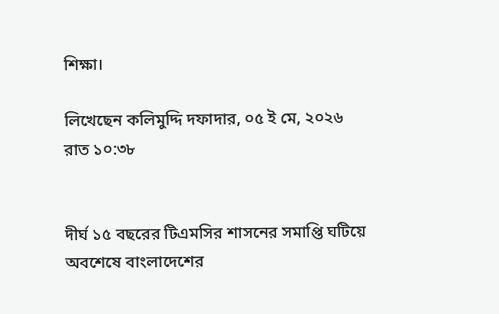শিক্ষা।

লিখেছেন কলিমুদ্দি দফাদার, ০৫ ই মে, ২০২৬ রাত ১০:৩৮


দীর্ঘ ১৫ বছরের টিএমসির শাসনের সমাপ্তি ঘটিয়ে অবশেষে বাংলাদেশের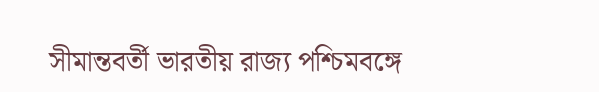সীমান্তবর্তী ভারতীয় রাজ্য পশ্চিমবঙ্গে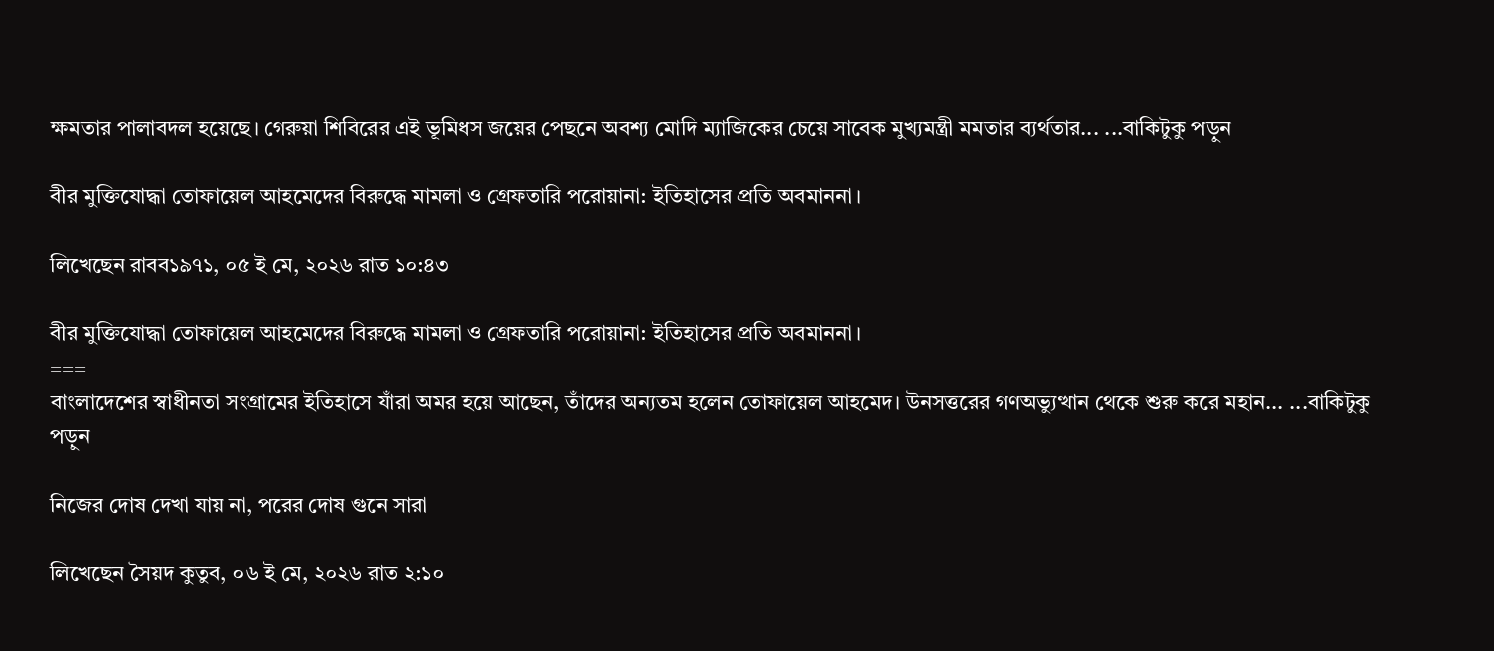ক্ষমতার পালাবদল হয়েছে। গেরুয়া শিবিরের এই ভূমিধস জয়ের পেছনে অবশ্য মোদি ম্যাজিকের চেয়ে সাবেক মুখ্যমন্ত্রী মমতার ব্যর্থতার... ...বাকিটুকু পড়ুন

বীর মুক্তিযোদ্ধা তোফায়েল আহমেদের বিরুদ্ধে মামলা ও গ্রেফতারি পরোয়ানা: ইতিহাসের প্রতি অবমাননা।

লিখেছেন রাবব১৯৭১, ০৫ ই মে, ২০২৬ রাত ১০:৪৩

বীর মুক্তিযোদ্ধা তোফায়েল আহমেদের বিরুদ্ধে মামলা ও গ্রেফতারি পরোয়ানা: ইতিহাসের প্রতি অবমাননা।
===
বাংলাদেশের স্বাধীনতা সংগ্রামের ইতিহাসে যাঁরা অমর হয়ে আছেন, তাঁদের অন্যতম হলেন তোফায়েল আহমেদ। উনসত্তরের গণঅভ্যুত্থান থেকে শুরু করে মহান... ...বাকিটুকু পড়ুন

নিজের দোষ দেখা যায় না, পরের দোষ গুনে সারা

লিখেছেন সৈয়দ কুতুব, ০৬ ই মে, ২০২৬ রাত ২:১০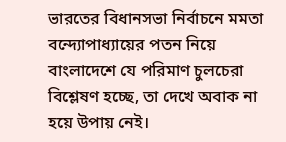ভারতের বিধানসভা নির্বাচনে মমতা বন্দ্যোপাধ্যায়ের পতন নিয়ে বাংলাদেশে যে পরিমাণ চুলচেরা বিশ্লেষণ হচ্ছে, তা দেখে অবাক না হয়ে উপায় নেই।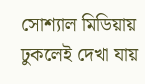সোশ্যাল মিডিয়ায় ঢুকলেই দেখা যায়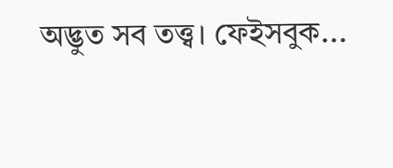অদ্ভুত সব তত্ত্ব। ফেইসবুক...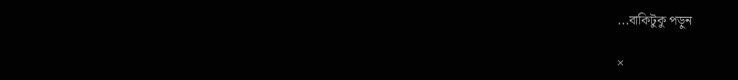...বাকিটুকু পড়ুন

×